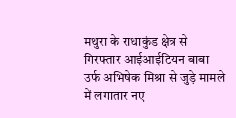मथुरा के राधाकुंड क्षेत्र से गिरफ्तार आईआईटियन बाबा उर्फ अभिषेक मिश्रा से जुड़े मामले में लगातार नए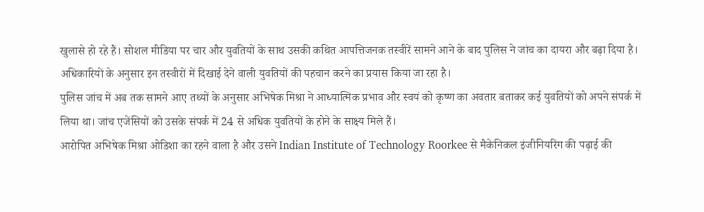खुलासे हो रहे हैं। सोशल मीडिया पर चार और युवतियों के साथ उसकी कथित आपत्तिजनक तस्वीरें सामने आने के बाद पुलिस ने जांच का दायरा और बढ़ा दिया है। अधिकारियों के अनुसार इन तस्वीरों में दिखाई देने वाली युवतियों की पहचान करने का प्रयास किया जा रहा है।
पुलिस जांच में अब तक सामने आए तथ्यों के अनुसार अभिषेक मिश्रा ने आध्यात्मिक प्रभाव और स्वयं को कृष्ण का अवतार बताकर कई युवतियों को अपने संपर्क में लिया था। जांच एजेंसियों को उसके संपर्क में 24 से अधिक युवतियों के होने के साक्ष्य मिले हैं।
आरोपित अभिषेक मिश्रा ओडिशा का रहने वाला है और उसने Indian Institute of Technology Roorkee से मैकेनिकल इंजीनियरिंग की पढ़ाई की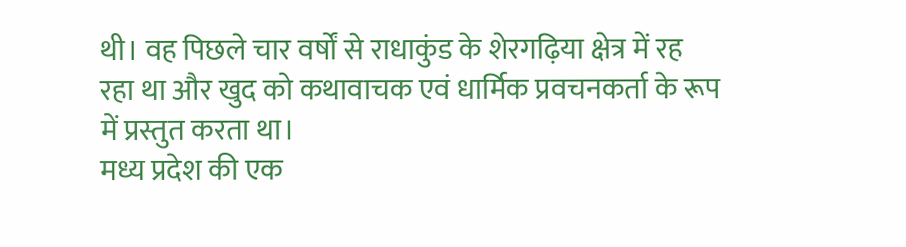थी। वह पिछले चार वर्षों से राधाकुंड के शेरगढ़िया क्षेत्र में रह रहा था और खुद को कथावाचक एवं धार्मिक प्रवचनकर्ता के रूप में प्रस्तुत करता था।
मध्य प्रदेश की एक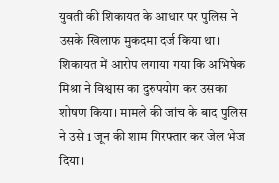युवती की शिकायत के आधार पर पुलिस ने उसके खिलाफ मुकदमा दर्ज किया था। शिकायत में आरोप लगाया गया कि अभिषेक मिश्रा ने विश्वास का दुरुपयोग कर उसका शोषण किया। मामले की जांच के बाद पुलिस ने उसे 1 जून की शाम गिरफ्तार कर जेल भेज दिया।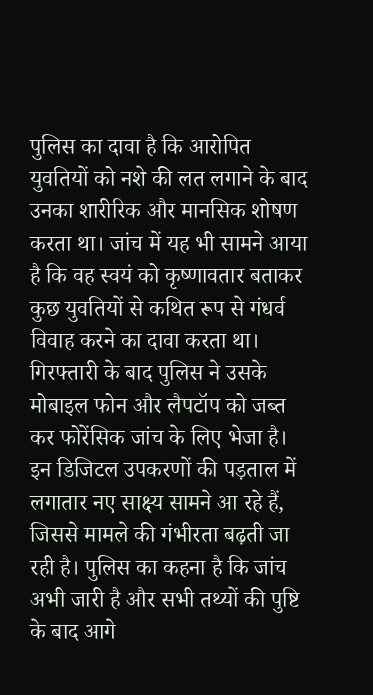पुलिस का दावा है कि आरोपित युवतियों को नशे की लत लगाने के बाद उनका शारीरिक और मानसिक शोषण करता था। जांच में यह भी सामने आया है कि वह स्वयं को कृष्णावतार बताकर कुछ युवतियों से कथित रूप से गंधर्व विवाह करने का दावा करता था।
गिरफ्तारी के बाद पुलिस ने उसके मोबाइल फोन और लैपटॉप को जब्त कर फोरेंसिक जांच के लिए भेजा है। इन डिजिटल उपकरणों की पड़ताल में लगातार नए साक्ष्य सामने आ रहे हैं, जिससे मामले की गंभीरता बढ़ती जा रही है। पुलिस का कहना है कि जांच अभी जारी है और सभी तथ्यों की पुष्टि के बाद आगे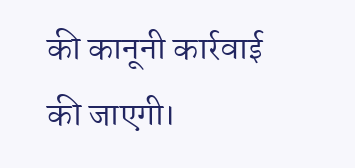की कानूनी कार्रवाई की जाएगी।